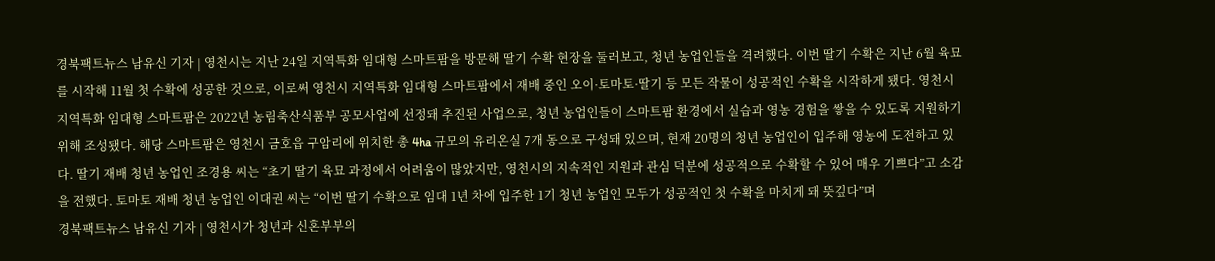경북팩트뉴스 남유신 기자 | 영천시는 지난 24일 지역특화 임대형 스마트팜을 방문해 딸기 수확 현장을 둘러보고, 청년 농업인들을 격려했다. 이번 딸기 수확은 지난 6월 육묘를 시작해 11월 첫 수확에 성공한 것으로, 이로써 영천시 지역특화 임대형 스마트팜에서 재배 중인 오이·토마토·딸기 등 모든 작물이 성공적인 수확을 시작하게 됐다. 영천시 지역특화 임대형 스마트팜은 2022년 농림축산식품부 공모사업에 선정돼 추진된 사업으로, 청년 농업인들이 스마트팜 환경에서 실습과 영농 경험을 쌓을 수 있도록 지원하기 위해 조성됐다. 해당 스마트팜은 영천시 금호읍 구암리에 위치한 총 4ha 규모의 유리온실 7개 동으로 구성돼 있으며, 현재 20명의 청년 농업인이 입주해 영농에 도전하고 있다. 딸기 재배 청년 농업인 조경용 씨는 “초기 딸기 육묘 과정에서 어려움이 많았지만, 영천시의 지속적인 지원과 관심 덕분에 성공적으로 수확할 수 있어 매우 기쁘다”고 소감을 전했다. 토마토 재배 청년 농업인 이대권 씨는 “이번 딸기 수확으로 임대 1년 차에 입주한 1기 청년 농업인 모두가 성공적인 첫 수확을 마치게 돼 뜻깊다”며
경북팩트뉴스 남유신 기자 | 영천시가 청년과 신혼부부의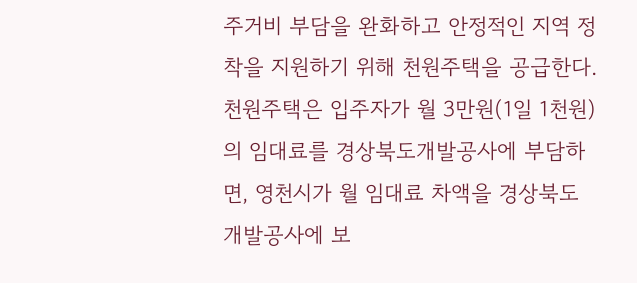주거비 부담을 완화하고 안정적인 지역 정착을 지원하기 위해 천원주택을 공급한다. 천원주택은 입주자가 월 3만원(1일 1천원)의 임대료를 경상북도개발공사에 부담하면, 영천시가 월 임대료 차액을 경상북도개발공사에 보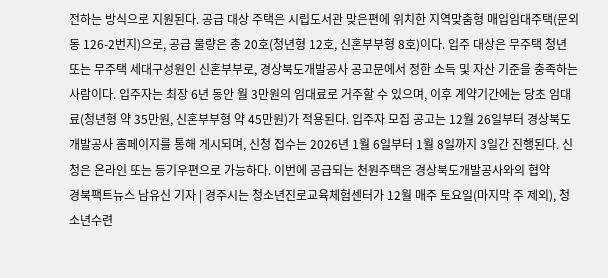전하는 방식으로 지원된다. 공급 대상 주택은 시립도서관 맞은편에 위치한 지역맞춤형 매입임대주택(문외동 126-2번지)으로, 공급 물량은 총 20호(청년형 12호, 신혼부부형 8호)이다. 입주 대상은 무주택 청년 또는 무주택 세대구성원인 신혼부부로, 경상북도개발공사 공고문에서 정한 소득 및 자산 기준을 충족하는 사람이다. 입주자는 최장 6년 동안 월 3만원의 임대료로 거주할 수 있으며, 이후 계약기간에는 당초 임대료(청년형 약 35만원, 신혼부부형 약 45만원)가 적용된다. 입주자 모집 공고는 12월 26일부터 경상북도개발공사 홈페이지를 통해 게시되며, 신청 접수는 2026년 1월 6일부터 1월 8일까지 3일간 진행된다. 신청은 온라인 또는 등기우편으로 가능하다. 이번에 공급되는 천원주택은 경상북도개발공사와의 협약
경북팩트뉴스 남유신 기자 | 경주시는 청소년진로교육체험센터가 12월 매주 토요일(마지막 주 제외), 청소년수련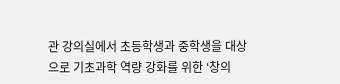관 강의실에서 초등학생과 중학생을 대상으로 기초과학 역량 강화를 위한 ‘창의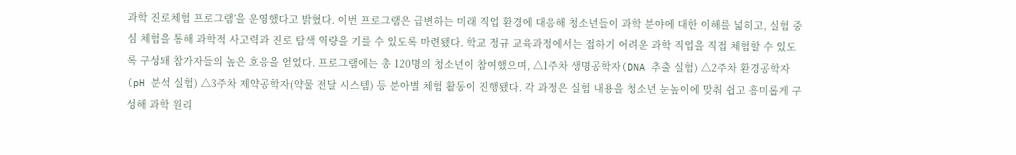과학 진로체험 프로그램’을 운영했다고 밝혔다. 이번 프로그램은 급변하는 미래 직업 환경에 대응해 청소년들이 과학 분야에 대한 이해를 넓히고, 실험 중심 체험을 통해 과학적 사고력과 진로 탐색 역량을 기를 수 있도록 마련됐다. 학교 정규 교육과정에서는 접하기 어려운 과학 직업을 직접 체험할 수 있도록 구성돼 참가자들의 높은 호응을 얻었다. 프로그램에는 총 120명의 청소년이 참여했으며, △1주차 생명공학자(DNA 추출 실험) △2주차 환경공학자(pH 분석 실험) △3주차 제약공학자(약물 전달 시스템) 등 분아별 체험 활동이 진행됐다. 각 과정은 실험 내용을 청소년 눈높이에 맞춰 쉽고 흥미롭게 구성해 과학 원리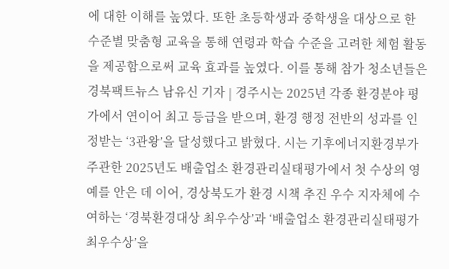에 대한 이해를 높였다. 또한 초등학생과 중학생을 대상으로 한 수준별 맞춤형 교육을 통해 연령과 학습 수준을 고려한 체험 활동을 제공함으로써 교육 효과를 높였다. 이를 통해 참가 청소년들은
경북팩트뉴스 남유신 기자 | 경주시는 2025년 각종 환경분야 평가에서 연이어 최고 등급을 받으며, 환경 행정 전반의 성과를 인정받는 ‘3관왕’을 달성했다고 밝혔다. 시는 기후에너지환경부가 주관한 2025년도 배출업소 환경관리실태평가에서 첫 수상의 영예를 안은 데 이어, 경상북도가 환경 시책 추진 우수 지자체에 수여하는 ‘경북환경대상 최우수상’과 ‘배출업소 환경관리실태평가 최우수상’을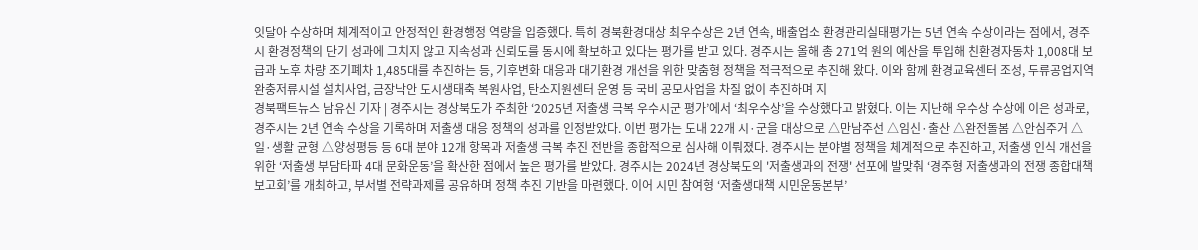잇달아 수상하며 체계적이고 안정적인 환경행정 역량을 입증했다. 특히 경북환경대상 최우수상은 2년 연속, 배출업소 환경관리실태평가는 5년 연속 수상이라는 점에서, 경주시 환경정책의 단기 성과에 그치지 않고 지속성과 신뢰도를 동시에 확보하고 있다는 평가를 받고 있다. 경주시는 올해 총 271억 원의 예산을 투입해 친환경자동차 1,008대 보급과 노후 차량 조기폐차 1,485대를 추진하는 등, 기후변화 대응과 대기환경 개선을 위한 맞춤형 정책을 적극적으로 추진해 왔다. 이와 함께 환경교육센터 조성, 두류공업지역 완충저류시설 설치사업, 금장낙안 도시생태축 복원사업, 탄소지원센터 운영 등 국비 공모사업을 차질 없이 추진하며 지
경북팩트뉴스 남유신 기자 | 경주시는 경상북도가 주최한 ‘2025년 저출생 극복 우수시군 평가’에서 ‘최우수상’을 수상했다고 밝혔다. 이는 지난해 우수상 수상에 이은 성과로, 경주시는 2년 연속 수상을 기록하며 저출생 대응 정책의 성과를 인정받았다. 이번 평가는 도내 22개 시·군을 대상으로 △만남주선 △임신·출산 △완전돌봄 △안심주거 △일·생활 균형 △양성평등 등 6대 분야 12개 항목과 저출생 극복 추진 전반을 종합적으로 심사해 이뤄졌다. 경주시는 분야별 정책을 체계적으로 추진하고, 저출생 인식 개선을 위한 ‘저출생 부담타파 4대 문화운동’을 확산한 점에서 높은 평가를 받았다. 경주시는 2024년 경상북도의 '저출생과의 전쟁' 선포에 발맞춰 ‘경주형 저출생과의 전쟁 종합대책 보고회’를 개최하고, 부서별 전략과제를 공유하며 정책 추진 기반을 마련했다. 이어 시민 참여형 ‘저출생대책 시민운동본부’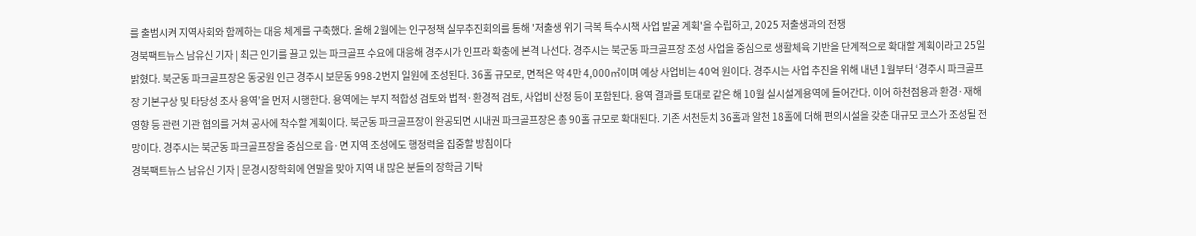를 출범시켜 지역사회와 함께하는 대응 체계를 구축했다. 올해 2월에는 인구정책 실무추진회의를 통해 '저출생 위기 극복 특수시책 사업 발굴 계획'을 수립하고, 2025 저출생과의 전쟁
경북팩트뉴스 남유신 기자 | 최근 인기를 끌고 있는 파크골프 수요에 대응해 경주시가 인프라 확충에 본격 나선다. 경주시는 북군동 파크골프장 조성 사업을 중심으로 생활체육 기반을 단계적으로 확대할 계획이라고 25일 밝혔다. 북군동 파크골프장은 동궁원 인근 경주시 보문동 998-2번지 일원에 조성된다. 36홀 규모로, 면적은 약 4만 4,000㎡이며 예상 사업비는 40억 원이다. 경주시는 사업 추진을 위해 내년 1월부터 ‘경주시 파크골프장 기본구상 및 타당성 조사 용역’을 먼저 시행한다. 용역에는 부지 적합성 검토와 법적·환경적 검토, 사업비 산정 등이 포함된다. 용역 결과를 토대로 같은 해 10월 실시설계용역에 들어간다. 이어 하천점용과 환경·재해 영향 등 관련 기관 협의를 거쳐 공사에 착수할 계획이다. 북군동 파크골프장이 완공되면 시내권 파크골프장은 총 90홀 규모로 확대된다. 기존 서천둔치 36홀과 알천 18홀에 더해 편의시설을 갖춘 대규모 코스가 조성될 전망이다. 경주시는 북군동 파크골프장을 중심으로 읍·면 지역 조성에도 행정력을 집중할 방침이다
경북팩트뉴스 남유신 기자 | 문경시장학회에 연말을 맞아 지역 내 많은 분들의 장학금 기탁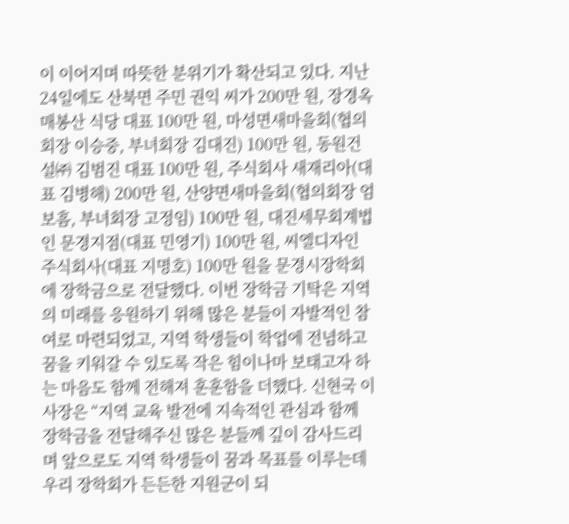이 이어지며 따뜻한 분위기가 확산되고 있다. 지난 24일에도 산북면 주민 권익 씨가 200만 원, 장경옥 매봉산 식당 대표 100만 원, 마성면새마을회(협의회장 이승중, 부녀회장 김대진) 100만 원, 동원건설㈜ 김범진 대표 100만 원, 주식회사 새재리아(대표 김병해) 200만 원, 산양면새마을회(협의회장 엄보흠, 부녀회장 고정임) 100만 원, 대진세무회계법인 문경지점(대표 민영기) 100만 원, 씨엘디자인 주식회사(대표 지명호) 100만 원을 문경시장학회에 장학금으로 전달했다. 이번 장학금 기탁은 지역의 미래를 응원하기 위해 많은 분들이 자발적인 참여로 마련되었고, 지역 학생들이 학업에 전념하고 꿈을 키워갈 수 있도록 작은 힘이나마 보태고자 하는 마음도 함께 전해져 훈훈함을 더했다. 신현국 이사장은 “지역 교육 발전에 지속적인 관심과 함께 장학금을 전달해주신 많은 분들께 깊이 감사드리며 앞으로도 지역 학생들이 꿈과 목표를 이루는데 우리 장학회가 든든한 지원군이 되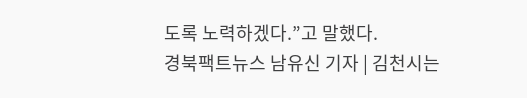도록 노력하겠다.”고 말했다.
경북팩트뉴스 남유신 기자 | 김천시는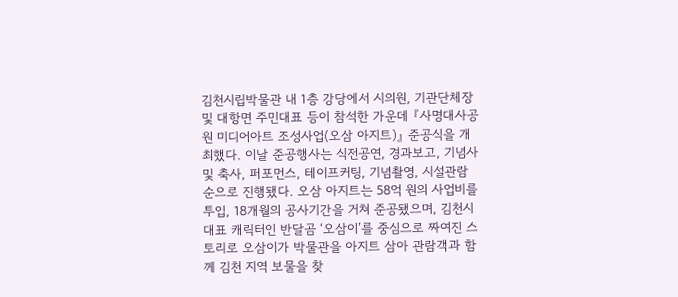김천시립박물관 내 1층 강당에서 시의원, 기관단체장 및 대항면 주민대표 등이 참석한 가운데 『사명대사공원 미디어아트 조성사업(오삼 아지트)』 준공식을 개최했다. 이날 준공행사는 식전공연, 경과보고, 기념사 및 축사, 퍼포먼스, 테이프커팅, 기념촬영, 시설관람 순으로 진행됐다. 오삼 아지트는 58억 원의 사업비를 투입, 18개월의 공사기간을 거쳐 준공됐으며, 김천시 대표 캐릭터인 반달곰 ‘오삼이’를 중심으로 짜여진 스토리로 오삼이가 박물관을 아지트 삼아 관람객과 함께 김천 지역 보물을 찾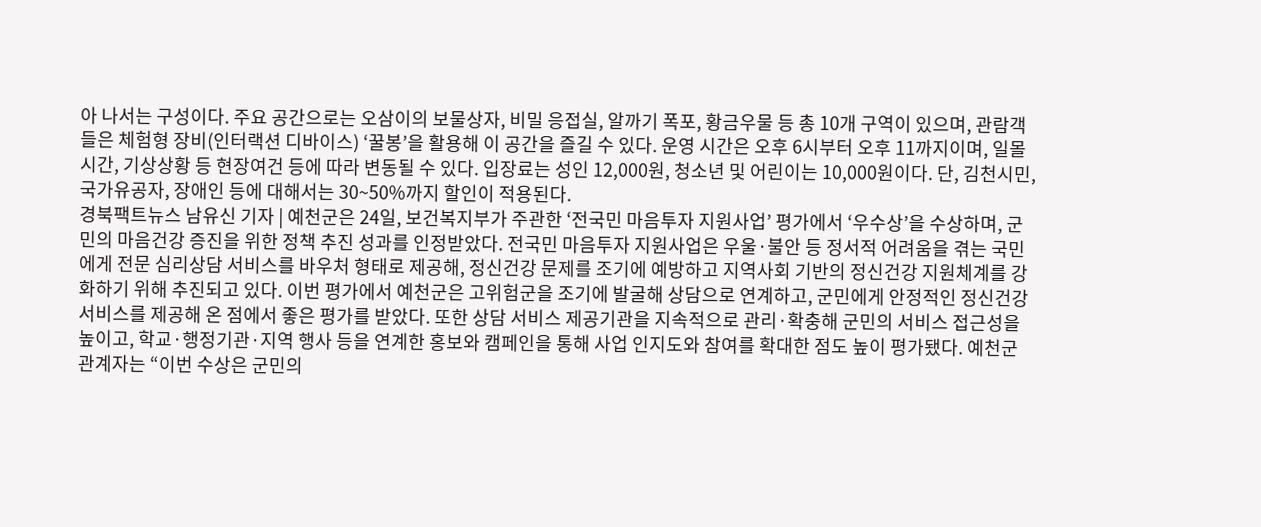아 나서는 구성이다. 주요 공간으로는 오삼이의 보물상자, 비밀 응접실, 알까기 폭포, 황금우물 등 총 10개 구역이 있으며, 관람객들은 체험형 장비(인터랙션 디바이스) ‘꿀봉’을 활용해 이 공간을 즐길 수 있다. 운영 시간은 오후 6시부터 오후 11까지이며, 일몰시간, 기상상황 등 현장여건 등에 따라 변동될 수 있다. 입장료는 성인 12,000원, 청소년 및 어린이는 10,000원이다. 단, 김천시민, 국가유공자, 장애인 등에 대해서는 30~50%까지 할인이 적용된다.
경북팩트뉴스 남유신 기자 | 예천군은 24일, 보건복지부가 주관한 ‘전국민 마음투자 지원사업’ 평가에서 ‘우수상’을 수상하며, 군민의 마음건강 증진을 위한 정책 추진 성과를 인정받았다. 전국민 마음투자 지원사업은 우울·불안 등 정서적 어려움을 겪는 국민에게 전문 심리상담 서비스를 바우처 형태로 제공해, 정신건강 문제를 조기에 예방하고 지역사회 기반의 정신건강 지원체계를 강화하기 위해 추진되고 있다. 이번 평가에서 예천군은 고위험군을 조기에 발굴해 상담으로 연계하고, 군민에게 안정적인 정신건강 서비스를 제공해 온 점에서 좋은 평가를 받았다. 또한 상담 서비스 제공기관을 지속적으로 관리·확충해 군민의 서비스 접근성을 높이고, 학교·행정기관·지역 행사 등을 연계한 홍보와 캠페인을 통해 사업 인지도와 참여를 확대한 점도 높이 평가됐다. 예천군 관계자는 “이번 수상은 군민의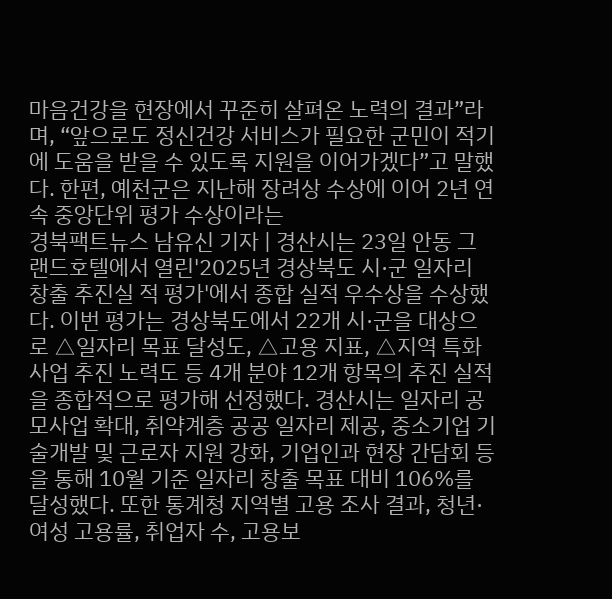마음건강을 현장에서 꾸준히 살펴온 노력의 결과”라며, “앞으로도 정신건강 서비스가 필요한 군민이 적기에 도움을 받을 수 있도록 지원을 이어가겠다”고 말했다. 한편, 예천군은 지난해 장려상 수상에 이어 2년 연속 중앙단위 평가 수상이라는
경북팩트뉴스 남유신 기자 | 경산시는 23일 안동 그랜드호텔에서 열린'2025년 경상북도 시·군 일자리 창출 추진실 적 평가'에서 종합 실적 우수상을 수상했다. 이번 평가는 경상북도에서 22개 시·군을 대상으로 △일자리 목표 달성도, △고용 지표, △지역 특화사업 추진 노력도 등 4개 분야 12개 항목의 추진 실적을 종합적으로 평가해 선정했다. 경산시는 일자리 공모사업 확대, 취약계층 공공 일자리 제공, 중소기업 기술개발 및 근로자 지원 강화, 기업인과 현장 간담회 등을 통해 10월 기준 일자리 창출 목표 대비 106%를 달성했다. 또한 통계청 지역별 고용 조사 결과, 청년·여성 고용률, 취업자 수, 고용보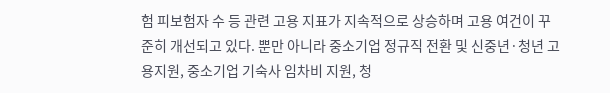험 피보험자 수 등 관련 고용 지표가 지속적으로 상승하며 고용 여건이 꾸준히 개선되고 있다. 뿐만 아니라 중소기업 정규직 전환 및 신중년·청년 고용지원, 중소기업 기숙사 임차비 지원, 청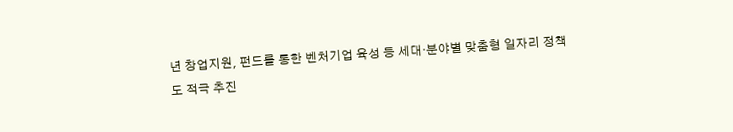년 창업지원, 펀드를 통한 벤처기업 육성 등 세대·분야별 맞춤형 일자리 정책도 적극 추진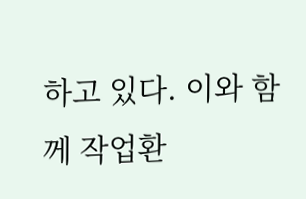하고 있다. 이와 함께 작업환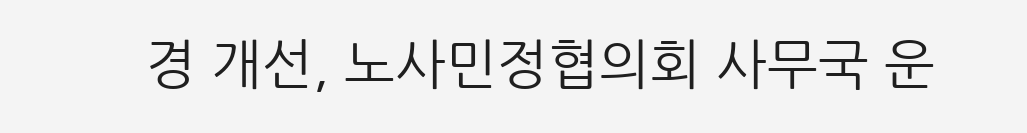경 개선, 노사민정협의회 사무국 운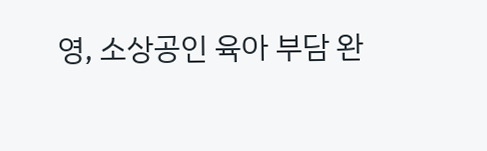영, 소상공인 육아 부담 완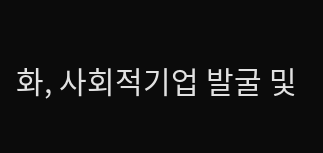화, 사회적기업 발굴 및